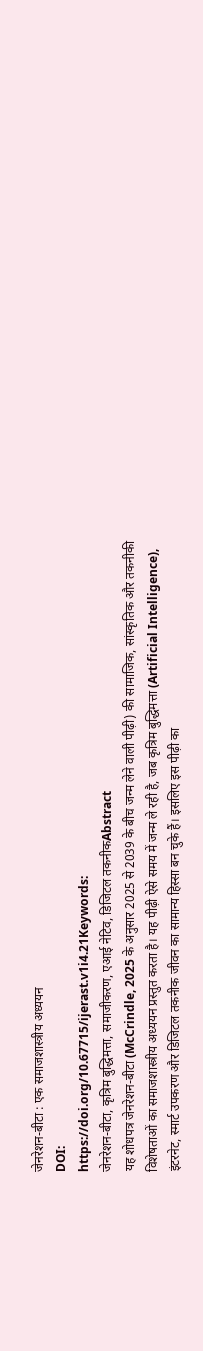जेनरेशन-बीटा : एक समाजशास्त्रीय अध्ययन
DOI:
https://doi.org/10.67715/ijerast.v1i4.21Keywords:
जेनरेशन-बीटा, कृत्रिम बुद्धिमत्ता, समाजीकरण, एआई नेटिव, डिजिटल तकनीकAbstract
यह शोधपत्र जेनरेशन-बीटा (McCrindle, 2025 के अनुसार 2025 से 2039 के बीच जन्म लेने वाली पीढ़ी) की सामाजिक, सांस्कृतिक और तकनीकी विशेषताओं का समाजशास्त्रीय अध्ययन प्रस्तुत करता है। यह पीढ़ी ऐसे समय में जन्म ले रही है, जब कृत्रिम बुद्धिमत्ता (Artificial Intelligence), इंटरनेट, स्मार्ट उपकरण और डिजिटल तकनीक जीवन का सामान्य हिस्सा बन चुके हैं। इसलिए इस पीढ़ी का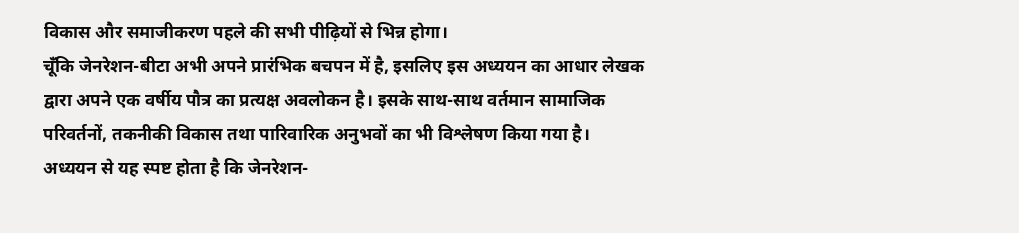विकास और समाजीकरण पहले की सभी पीढ़ियों से भिन्न होगा।
चूँकि जेनरेशन-बीटा अभी अपने प्रारंभिक बचपन में है, इसलिए इस अध्ययन का आधार लेखक द्वारा अपने एक वर्षीय पौत्र का प्रत्यक्ष अवलोकन है। इसके साथ-साथ वर्तमान सामाजिक परिवर्तनों, तकनीकी विकास तथा पारिवारिक अनुभवों का भी विश्लेषण किया गया है। अध्ययन से यह स्पष्ट होता है कि जेनरेशन-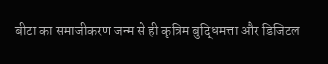बीटा का समाजीकरण जन्म से ही कृत्रिम बुद्धिमत्ता और डिजिटल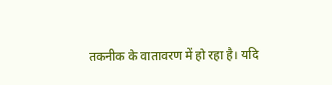तकनीक के वातावरण में हो रहा है। यदि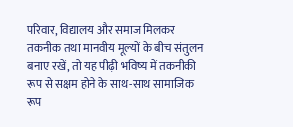परिवार, विद्यालय और समाज मिलकर तकनीक तथा मानवीय मूल्यों के बीच संतुलन बनाए रखें, तो यह पीढ़ी भविष्य में तकनीकी रूप से सक्षम होने के साथ-साथ सामाजिक रूप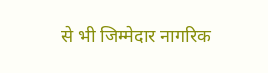से भी जिम्मेदार नागरिक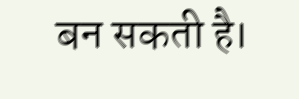बन सकती है।